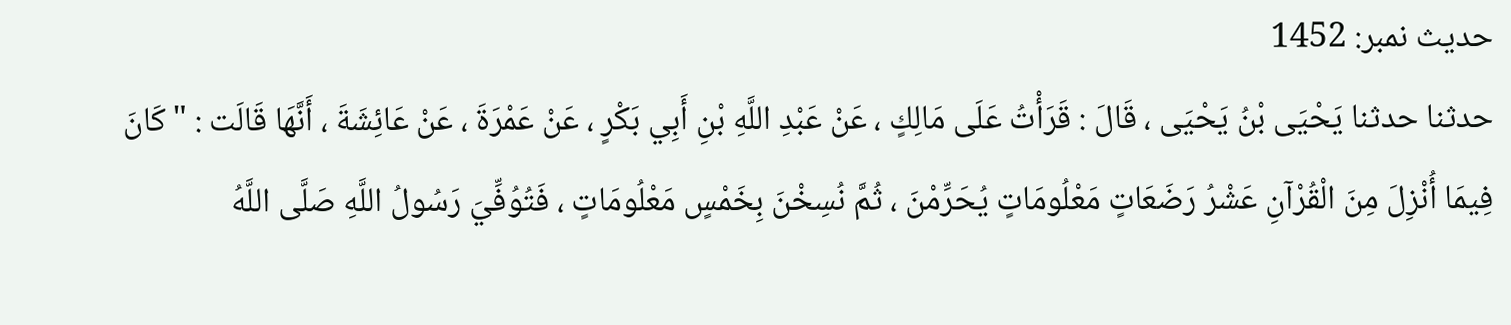حدیث نمبر: 1452
حدثنا حدثنا يَحْيَى بْنُ يَحْيَى ، قَالَ : قَرَأْتُ عَلَى مَالِكٍ ، عَنْ عَبْدِ اللَّهِ بْنِ أَبِي بَكْرٍ ، عَنْ عَمْرَةَ ، عَنْ عَائِشَةَ ، أَنَّهَا قَالَت : " كَانَ فِيمَا أُنْزِلَ مِنَ الْقُرْآنِ عَشْرُ رَضَعَاتٍ مَعْلُومَاتٍ يُحَرِّمْنَ ، ثُمَّ نُسِخْنَ بِخَمْسٍ مَعْلُومَاتٍ ، فَتُوُفِّيَ رَسُولُ اللَّهِ صَلَّى اللَّهُ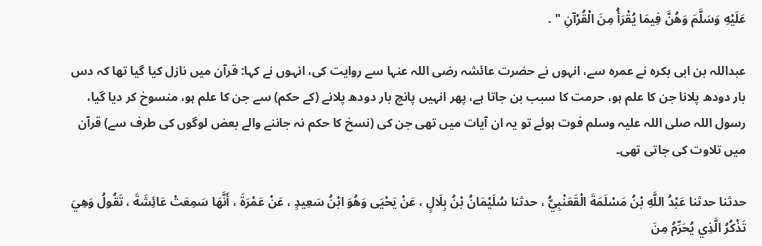عَلَيْهِ وَسَلَّمَ وَهُنَّ فِيمَا يُقْرَأُ مِنَ الْقُرْآنِ " .

عبداللہ بن ابی بکرہ نے عمرہ سے، انہوں نے حضرت عائشہ رضی اللہ عنہا سے روایت کی، انہوں نے کہا: قرآن میں نازل کیا گیا تھا کہ دس بار دودھ پلانا جن کا علم ہو، حرمت کا سبب بن جاتا ہے، پھر انہیں پانچ بار دودھ پلانے (کے حکم) سے جن کا علم ہو، منسوخ کر دیا گیا، رسول اللہ صلی اللہ علیہ وسلم فوت ہوئے تو یہ ان آیات میں تھی جن کی (نسخ کا حکم نہ جاننے والے بعض لوگوں کی طرف سے) قرآن میں تلاوت کی جاتی تھی۔

حدثنا حدثنا عَبْدُ اللَّهِ بْنُ مَسْلَمَةَ الْقَعَنْبِيُّ ، حدثنا سُلَيْمَانُ بْنُ بِلَالٍ ، عَنْ يَحْيَى وَهُوَ ابْنُ سَعِيدٍ ، عَنْ عَمْرَةَ ، أَنَّهَا سَمِعَتْ عَائِشَةَ ، تَقُولُ وَهِيَ تَذْكُرُ الَّذِي يُحَرِّمُ مِنَ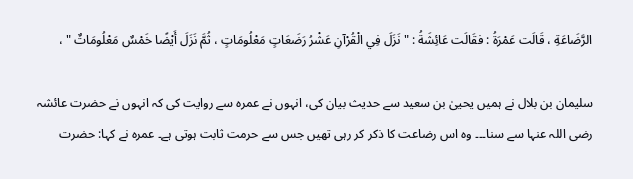الرَّضَاعَةِ ، قَالَت عَمْرَةُ : فقَالَت عَائِشَةُ : " نَزَلَ فِي الْقُرْآنِ عَشْرُ رَضَعَاتٍ مَعْلُومَاتٍ ، ثُمَّ نَزَلَ أَيْضًا خَمْسٌ مَعْلُومَاتٌ " ،

سلیمان بن بلال نے ہمیں یحییٰ بن سعید سے حدیث بیان کی، انہوں نے عمرہ سے روایت کی کہ انہوں نے حضرت عائشہ رضی اللہ عنہا سے سنا۔۔۔ وہ اس رضاعت کا ذکر کر رہی تھیں جس سے حرمت ثابت ہوتی ہے۔ عمرہ نے کہا: حضرت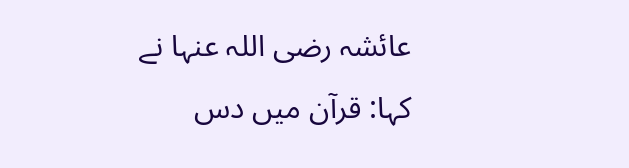عائشہ رضی اللہ عنہا نے کہا: قرآن میں دس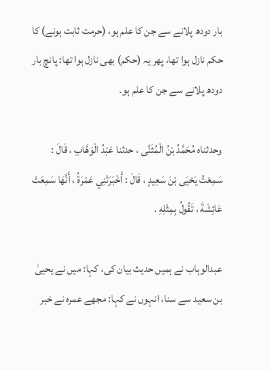بار دودھ پلانے سے جن کا علم ہو، (حرمت ثابت ہونے) کا حکم نازل ہوا تھا، پھر یہ (حکم) بھی نازل ہوا تھا: پانچ بار دودھ پلانے سے جن کا علم ہو۔

وحدثناه مُحَمَّدُ بْنُ الْمُثَنَّى ، حدثنا عَبْدُ الْوَهَّابِ ، قَالَ : سَمِعْتُ يَحْيَى بْنَ سَعِيدٍ ، قَالَ : أَخْبَرَتْنِي عَمْرَةُ ، أَنَّهَا سَمِعَتْ عَائِشَةَ ، تَقُولُ بِمِثْلِهِ .

عبدالوہاب نے ہمیں حدیث بیان کی، کہا: میں نے یحییٰ بن سعید سے سنا، انہوں نے کہا: مجھے عمرہ نے خبر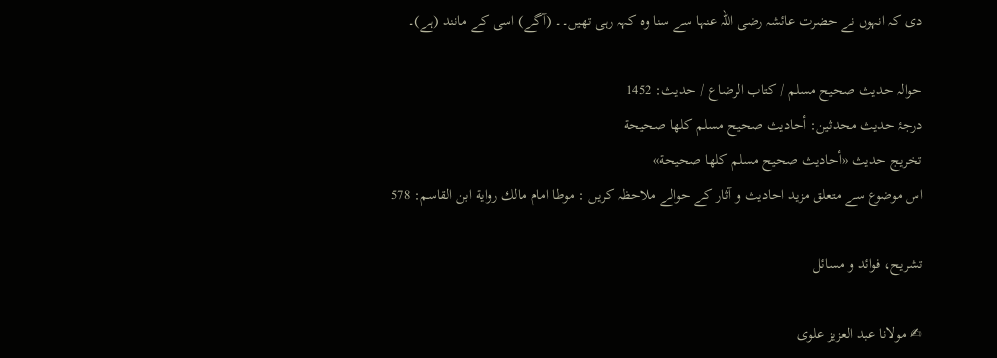دی کہ انہوں نے حضرت عائشہ رضی اللہ عنہا سے سنا وہ کہہ رہی تھیں۔۔ (آگے) اسی کے مانند (ہے)۔

حوالہ حدیث صحيح مسلم / كتاب الرضاع / حدیث: 1452
درجۂ حدیث محدثین: أحاديث صحيح مسلم كلها صحيحة
تخریج حدیث «أحاديث صحيح مسلم كلها صحيحة»
اس موضوع سے متعلق مزید احادیث و آثار کے حوالے ملاحظہ کریں : موطا امام مالك رواية ابن القاسم: 578

تشریح، فوائد و مسائل

✍ مولانا عبد العزیز علوی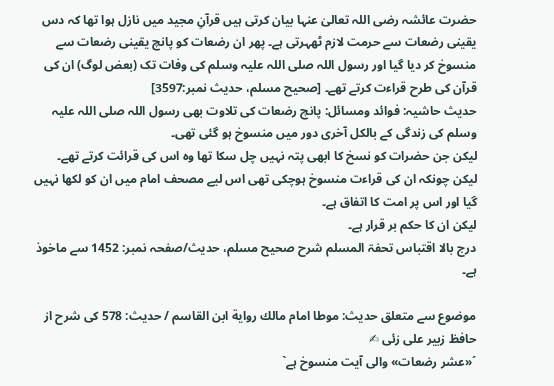حضرت عائشہ رضی اللہ تعالیٰ عنہا بیان کرتی ہیں قرآنِ مجید میں نازل ہوا تھا کہ دس یقینی رضعات سے حرمت لازم ٹھہرتی ہے۔ پھر ان رضعات کو پانچ یقینی رضعات سے منسوخ کر دیا گیا اور رسول اللہ صلی اللہ علیہ وسلم کی وفات تک (بعض لوگ) ان کی قرآن کی طرح قراءت کرتے تھے۔ [صحيح مسلم، حديث نمبر:3597]
حدیث حاشیہ: فوائد ومسائل: پانچ رضعات کی تلاوت بھی رسول اللہ صلی اللہ علیہ وسلم کی زندگی کے بالکل آخری دور میں منسوخ ہو گئی تھی۔
لیکن جن حضرات کو نسخ کا ابھی پتہ نہیں چل سکا تھا وہ اس کی قرائت کرتے تھے۔
لیکن چونکہ ان کی قراءت منسوخ ہوچکی تھی اس لیے مصحف امام میں ان کو لکھا نہیں گیا اور اس پر امت کا اتفاق ہے۔
لیکن ان کا حکم بر قرار ہے۔
درج بالا اقتباس تحفۃ المسلم شرح صحیح مسلم، حدیث/صفحہ نمبر: 1452 سے ماخوذ ہے۔

موضوع سے متعلق حدیث: موطا امام مالك رواية ابن القاسم / حدیث: 578 کی شرح از حافظ زبیر علی زئی ✍
´«عشر رضعات» والی آیت منسوخ ہے`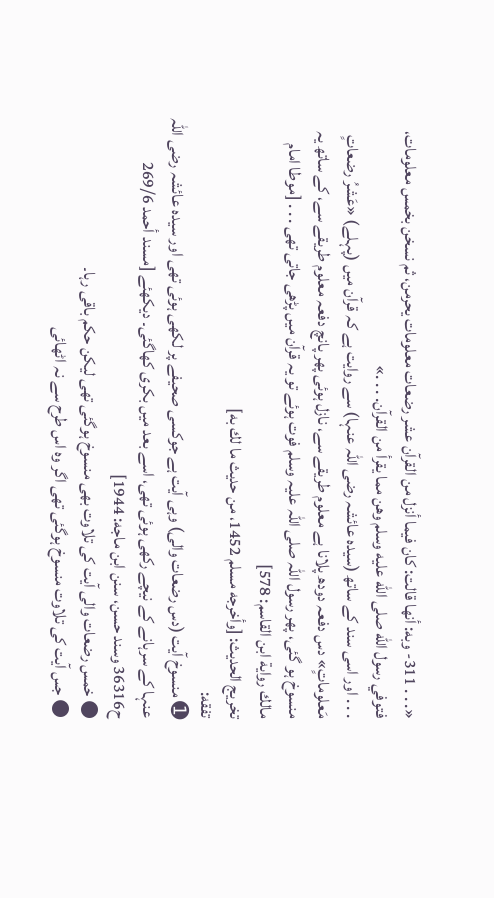«. . . 311- وبه: أنها قالت: كان فيما أنزل من القرآن عشر رضعات معلومات يحرمن، ثم نسخن بخمس معلومات، فتوفي رسول الله صلى الله عليه وسلم وهن مما يقرأ من القرآن. . . .»
. . . اور اسی سند کے ساتھ (سیدہ عائشہ رضی اللہ عنہا) سے روایت ہے کہ قرآن میں (پہلے) «عَشرُ رضعاتٍ مَعلوماتٍ» دس دفعہ دودھ پلانا ہے معلوم طریقے سے، نازل ہوئی پھر پانچ دفعہ معلوم طریقے سے، کے ساتھ یہ منسوخ ہو گئی، پھر رسول اللہ صلی اللہ علیہ وسلم فوت ہوئے تو یہ قرآن میں پڑھی جاتی تھی . . . [موطا امام مالك رواية ابن القاسم: 578]
تخریج الحدیث: [وأخرجه مسلم 1452، من حديث ما لك به]
تفقه:
➊ منسوخ آیت (دس رضعات والی) وہی آیت ہے جوکسی صحیفے پر لکھی ہوئی تھی اور سیدہ عائشہ رضی اللہ عنہا کے سرہانے کے نیچے رکھی ہوئی تھی، اسے بعد میں بکری کھاگئی۔ دیکھئے [مسند أحمد 269/6 ح36316 وسند حسن، سنن ابن ماجه: 1944]
● خمس رضعات والی آیت کی تلاوت بھی منسوخ ہوگئی تھی لیکن حکم باقی رہا۔
● جس آیت کی تلاوت منسوخ ہوگئی تھی اگر وہ اس طرح سے نہ اٹھائی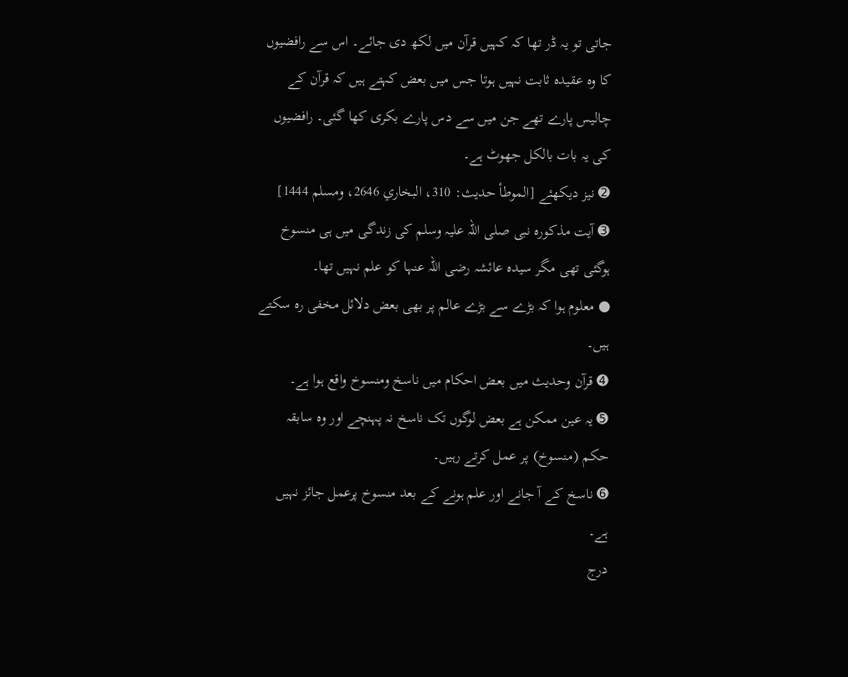جاتی تو یہ ڈر تھا کہ کہیں قرآن میں لکھ دی جائے۔ اس سے رافضیوں کا وہ عقیدہ ثابت نہیں ہوتا جس میں بعض کہتے ہیں کہ قرآن کے چالیس پارے تھے جن میں سے دس پارے بکری کھا گئی۔ رافضیوں کی یہ بات بالکل جھوٹ ہے۔
➋ نیز دیکھئے [الموطأ حديث: 310، البخاري 2646، ومسلم 1444]
➌ آیت مذکورہ نبی صلی اللہ علیہ وسلم کی زندگی میں ہی منسوخ ہوگئی تھی مگر سیدہ عائشہ رضی اللہ عنہا کو علم نہیں تھا۔
● معلوم ہوا کہ بڑے سے بڑے عالم پر بھی بعض دلائل مخفی رہ سکتے ہیں۔
➍ قرآن وحدیث میں بعض احکام میں ناسخ ومنسوخ واقع ہوا ہے۔
➎ یہ عین ممکن ہے بعض لوگوں تک ناسخ نہ پہنچے اور وہ سابقہ حکم (منسوخ) پر عمل کرتے رہیں۔
➏ ناسخ کے آ جانے اور علم ہونے کے بعد منسوخ پرعمل جائز نہیں ہے۔
درج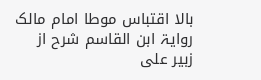بالا اقتباس موطا امام مالک روایۃ ابن القاسم شرح از زبیر علی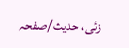زئی، حدیث/صفحہ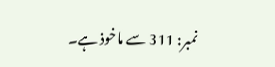نمبر: 311 سے ماخوذ ہے۔